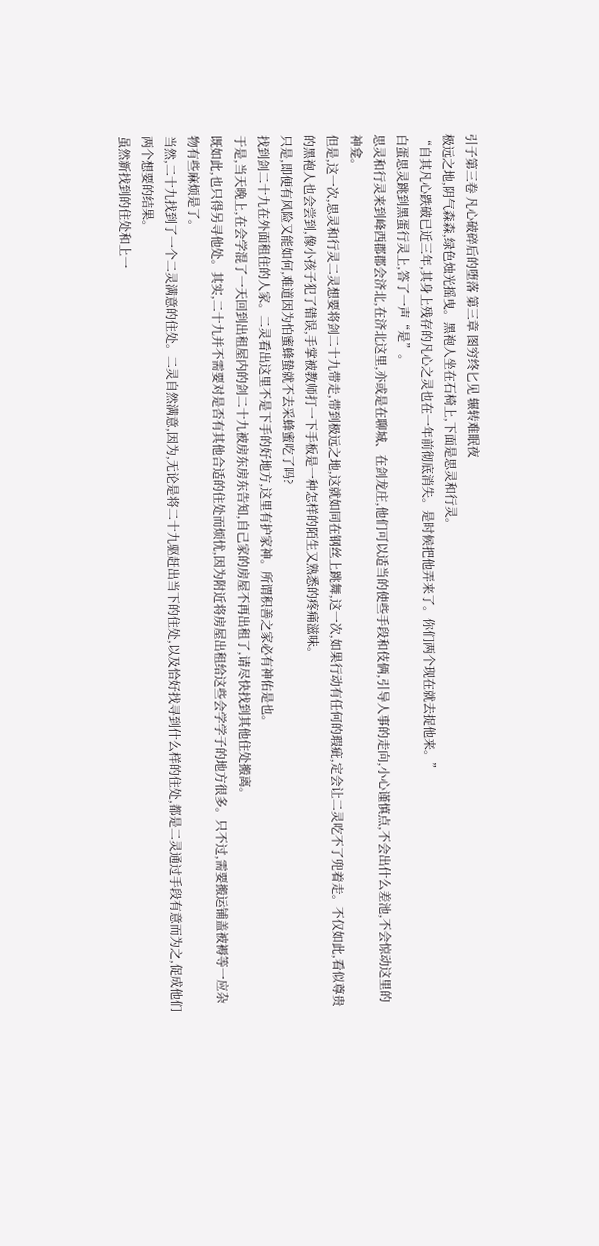引子第三卷 凡心破碎后的堕落 第三章 图穷终匕见 辗转难眠夜
极远之地,阴气森森,绿色烛光摇曳。黑袍人坐在石椅上,下面是思灵和行灵。
“自其凡心跌破已近三年,其身上残存的凡心之灵也在一年前彻底消失。是时候把他弄来了。你们两个现在就去捉他来。”
白蛋思灵跳到黑蛋行灵上,答了一声“是”。
思灵和行灵来到峰西郡郡会济北,在济北这里,亦或是在聊城、在剑龙庄,他们可以适当的使些手段和伎俩,引导人事的走向,小心谨慎点,不会出什么差池,不会惊动这里的神龛。
但是,这一次,思灵和行灵二灵想要将剑二十九带走,带到极远之地,这就如同在钢丝上跳舞,这一次,如果行动有任何的瑕疵,定会让二灵吃不了兜着走。不仅如此,看似尊贵的黑袍人也会尝到,像小孩子犯了错误,手掌被教师打一下手板是一种怎样的陌生又熟悉的疼痛滋味。
只是,即便有风险又能如何,难道因为怕蜜蜂蛰就不去采蜂蜜吃了吗?
找到剑二十九在外面租住的人家。二灵看出这里不是下手的好地方,这里有护家神。所谓积善之家必有神佑是也。
于是,当天晚上,在会学混了一天回到出租屋内的剑二十九被房东房东告知,自己家的房屋不再出租了,请尽快找到其他住处搬离。
既如此,也只得另寻他处。其实,二十九并不需要对是否有其他合适的住处而烦忧,因为附近将房屋出租给这些会学学子的地方很多。只不过,需要搬运铺盖被褥等一应杂物有些麻烦是了。
当然,二十九找到了一个二灵满意的住处。二灵自然满意,因为,无论是将二十九驱赶出当下的住处,以及恰好找寻到什么样的住处,都是二灵通过手段有意而为之,促成他们两个想要的结果。
虽然新找到的住处和上一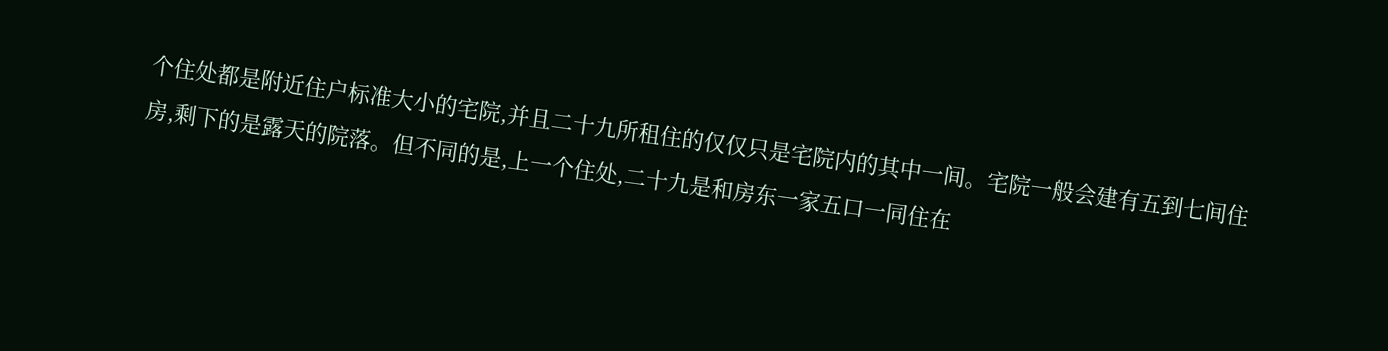个住处都是附近住户标准大小的宅院,并且二十九所租住的仅仅只是宅院内的其中一间。宅院一般会建有五到七间住房,剩下的是露天的院落。但不同的是,上一个住处,二十九是和房东一家五口一同住在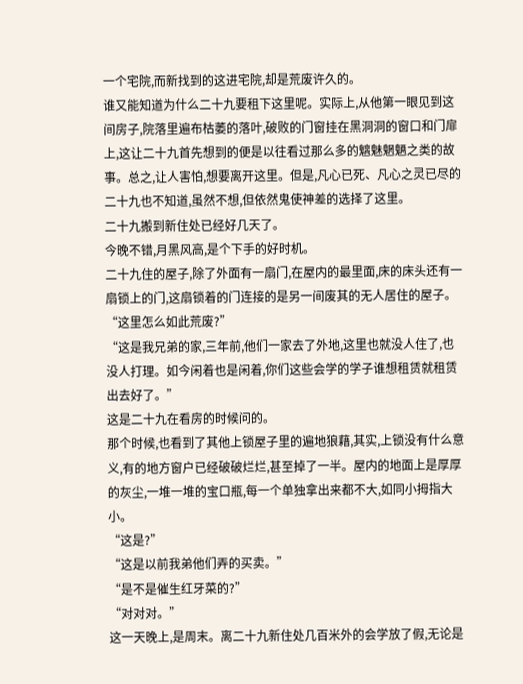一个宅院,而新找到的这进宅院,却是荒废许久的。
谁又能知道为什么二十九要租下这里呢。实际上,从他第一眼见到这间房子,院落里遍布枯萎的落叶,破败的门窗挂在黑洞洞的窗口和门扉上,这让二十九首先想到的便是以往看过那么多的魑魅魍魉之类的故事。总之,让人害怕,想要离开这里。但是,凡心已死、凡心之灵已尽的二十九也不知道,虽然不想,但依然鬼使神差的选择了这里。
二十九搬到新住处已经好几天了。
今晚不错,月黑风高,是个下手的好时机。
二十九住的屋子,除了外面有一扇门,在屋内的最里面,床的床头还有一扇锁上的门,这扇锁着的门连接的是另一间废其的无人居住的屋子。
“这里怎么如此荒废?”
“这是我兄弟的家,三年前,他们一家去了外地,这里也就没人住了,也没人打理。如今闲着也是闲着,你们这些会学的学子谁想租赁就租赁出去好了。”
这是二十九在看房的时候问的。
那个时候,也看到了其他上锁屋子里的遍地狼藉,其实,上锁没有什么意义,有的地方窗户已经破破烂烂,甚至掉了一半。屋内的地面上是厚厚的灰尘,一堆一堆的宝口瓶,每一个单独拿出来都不大,如同小拇指大小。
“这是?”
“这是以前我弟他们弄的买卖。”
“是不是催生红牙菜的?”
“对对对。”
这一天晚上,是周末。离二十九新住处几百米外的会学放了假,无论是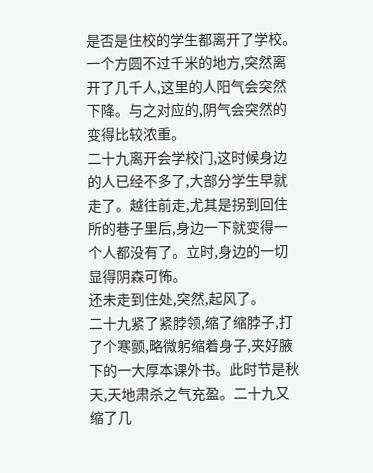是否是住校的学生都离开了学校。
一个方圆不过千米的地方,突然离开了几千人,这里的人阳气会突然下降。与之对应的,阴气会突然的变得比较浓重。
二十九离开会学校门,这时候身边的人已经不多了,大部分学生早就走了。越往前走,尤其是拐到回住所的巷子里后,身边一下就变得一个人都没有了。立时,身边的一切显得阴森可怖。
还未走到住处,突然,起风了。
二十九紧了紧脖领,缩了缩脖子,打了个寒颤,略微躬缩着身子,夹好腋下的一大厚本课外书。此时节是秋天,天地肃杀之气充盈。二十九又缩了几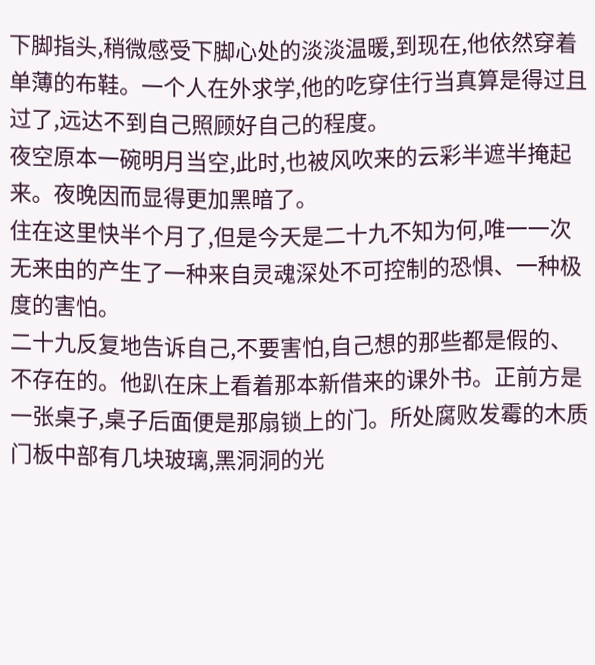下脚指头,稍微感受下脚心处的淡淡温暖,到现在,他依然穿着单薄的布鞋。一个人在外求学,他的吃穿住行当真算是得过且过了,远达不到自己照顾好自己的程度。
夜空原本一碗明月当空,此时,也被风吹来的云彩半遮半掩起来。夜晚因而显得更加黑暗了。
住在这里快半个月了,但是今天是二十九不知为何,唯一一次无来由的产生了一种来自灵魂深处不可控制的恐惧、一种极度的害怕。
二十九反复地告诉自己,不要害怕,自己想的那些都是假的、不存在的。他趴在床上看着那本新借来的课外书。正前方是一张桌子,桌子后面便是那扇锁上的门。所处腐败发霉的木质门板中部有几块玻璃,黑洞洞的光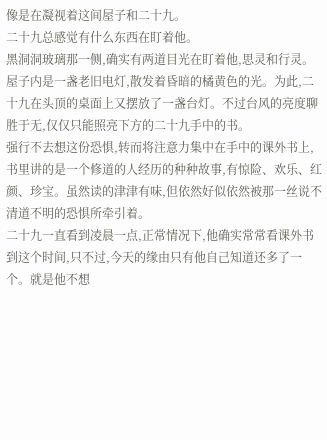像是在凝视着这间屋子和二十九。
二十九总感觉有什么东西在盯着他。
黑洞洞玻璃那一侧,确实有两道目光在盯着他,思灵和行灵。
屋子内是一盏老旧电灯,散发着昏暗的橘黄色的光。为此,二十九在头顶的桌面上又摆放了一盏台灯。不过台风的亮度聊胜于无,仅仅只能照亮下方的二十九手中的书。
强行不去想这份恐惧,转而将注意力集中在手中的课外书上,书里讲的是一个修道的人经历的种种故事,有惊险、欢乐、红颜、珍宝。虽然读的津津有味,但依然好似依然被那一丝说不清道不明的恐惧所牵引着。
二十九一直看到凌晨一点,正常情况下,他确实常常看课外书到这个时间,只不过,今天的缘由只有他自己知道还多了一个。就是他不想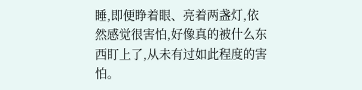睡,即便睁着眼、亮着两盏灯,依然感觉很害怕,好像真的被什么东西盯上了,从未有过如此程度的害怕。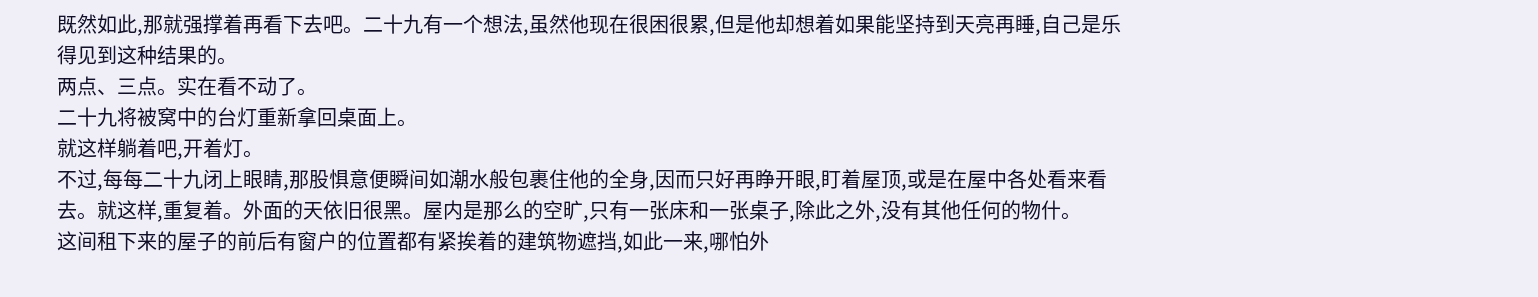既然如此,那就强撑着再看下去吧。二十九有一个想法,虽然他现在很困很累,但是他却想着如果能坚持到天亮再睡,自己是乐得见到这种结果的。
两点、三点。实在看不动了。
二十九将被窝中的台灯重新拿回桌面上。
就这样躺着吧,开着灯。
不过,每每二十九闭上眼睛,那股惧意便瞬间如潮水般包裹住他的全身,因而只好再睁开眼,盯着屋顶,或是在屋中各处看来看去。就这样,重复着。外面的天依旧很黑。屋内是那么的空旷,只有一张床和一张桌子,除此之外,没有其他任何的物什。
这间租下来的屋子的前后有窗户的位置都有紧挨着的建筑物遮挡,如此一来,哪怕外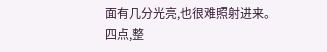面有几分光亮,也很难照射进来。
四点,整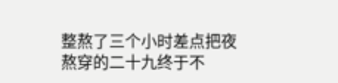整熬了三个小时差点把夜熬穿的二十九终于不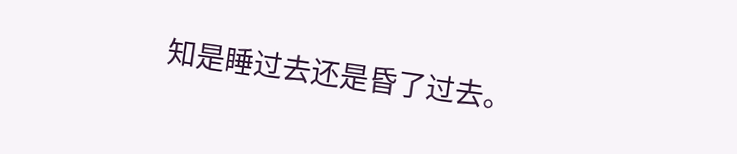知是睡过去还是昏了过去。